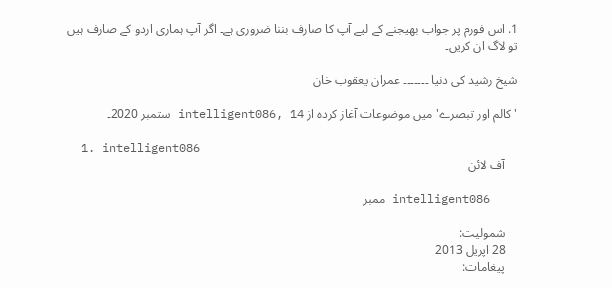1. اس فورم پر جواب بھیجنے کے لیے آپ کا صارف بننا ضروری ہے۔ اگر آپ ہماری اردو کے صارف ہیں تو لاگ ان کریں۔

شیخ رشید کی دنیا ۔۔۔۔۔۔۔ عمران یعقوب خان

'کالم اور تبصرے' میں موضوعات آغاز کردہ از intelligent086, 14 ستمبر 2020۔

  1. intelligent086
    آف لائن

    intelligent086 ممبر

    شمولیت:
    28 اپریل 2013
    پیغامات: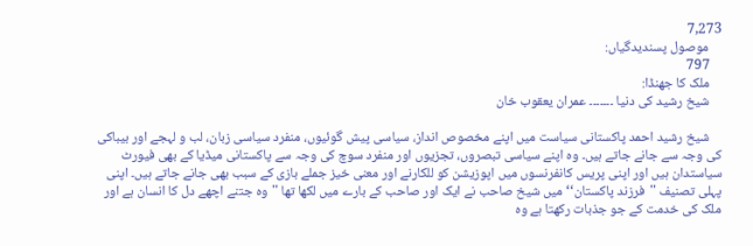7,273
    موصول پسندیدگیاں:
    797
    ملک کا جھنڈا:
    شیخ رشید کی دنیا ۔۔۔۔۔۔۔ عمران یعقوب خان

    شیخ رشید احمد پاکستانی سیاست میں اپنے مخصوص انداز، سیاسی پیش گوئیوں، منفرد سیاسی زبان، لب و لہجے اور بیباکی کی وجہ سے جانے جاتے ہیں۔ وہ اپنے سیاسی تبصروں، تجزیوں اور منفرد سوچ کی وجہ سے پاکستانی میڈیا کے بھی فیورٹ سیاستدان ہیں اور اپنی پریس کانفرنسوں میں اپوزیشن کو للکارنے اور معنی خیز جملے بازی کے سبب بھی جانے جاتے ہیں۔ اپنی پہلی تصنیف ''فرزند پاکستان‘‘ میں شیخ صاحب نے ایک اور صاحب کے بارے میں لکھا تھا ''وہ جتنے اچھے دل کا انسان ہے اور ملک کی خدمت کے جو جذبات رکھتا ہے وہ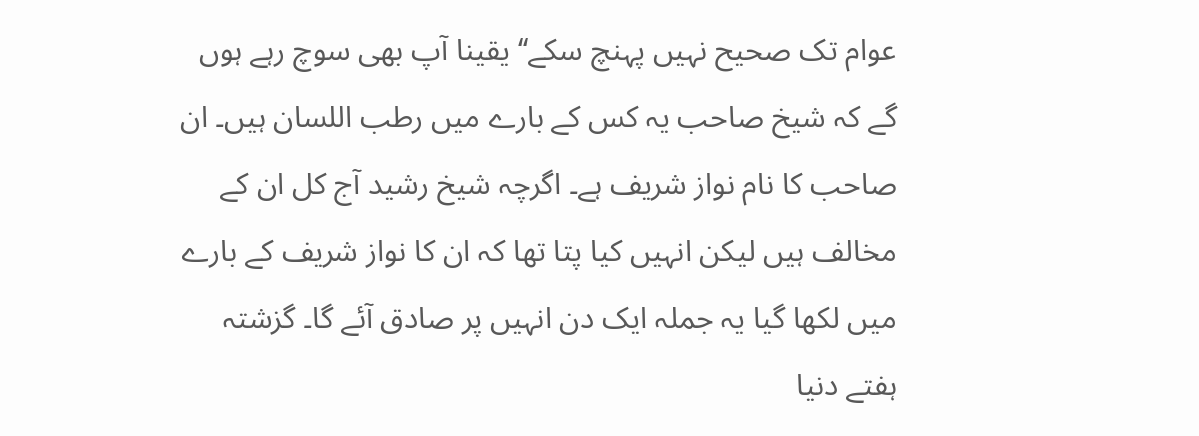عوام تک صحیح نہیں پہنچ سکے‘‘ یقینا آپ بھی سوچ رہے ہوں گے کہ شیخ صاحب یہ کس کے بارے میں رطب اللسان ہیں۔ ان صاحب کا نام نواز شریف ہے۔ اگرچہ شیخ رشید آج کل ان کے مخالف ہیں لیکن انہیں کیا پتا تھا کہ ان کا نواز شریف کے بارے میں لکھا گیا یہ جملہ ایک دن انہیں پر صادق آئے گا۔ گزشتہ ہفتے دنیا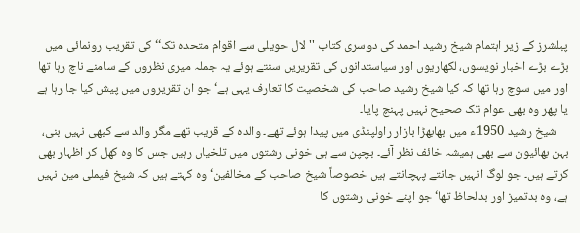پبلشرز کے زیر اہتمام شیخ رشید احمد کی دوسری کتاب ''لال حویلی سے اقوام متحدہ تک‘‘ کی تقریب رونمائی میں بڑے بڑے اخبار نویسوں، لکھاریوں اور سیاستدانوں کی تقریریں سنتے ہوئے یہ جملہ میری نظروں کے سامنے ناچ رہا تھا اور میں سوچ رہا تھا کہ کیا شیخ رشید صاحب کی شخصیت کا تعارف یہی ہے‘ جو ان تقریروں میں پیش کیا جا رہا ہے یا پھر وہ بھی عوام تک صحیح نہیں پہنچ پایا۔
    شیخ رشید 1950ء میں بھابھڑا بازار راولپنڈی میں پیدا ہوئے تھے۔ والدہ کے قریب تھے مگر والد سے کبھی نہیں بنی، بہن بھائیون سے بھی ہمیشہ خائف نظر آئے۔ بچپن سے ہی خونی رشتوں میں تلخیاں رہیں جس کا وہ کھل کر اظہار بھی کرتے ہیں۔ جو لوگ انہیں جانتے پہچانتے ہیں خصوصاً شیخ صاحب کے مخالفین‘ وہ کہتے ہیں کہ شیخ فیملی مین نہیں ہے، وہ بدتمیز اور بدلحاظ تھا‘ جو اپنے خونی رشتوں کا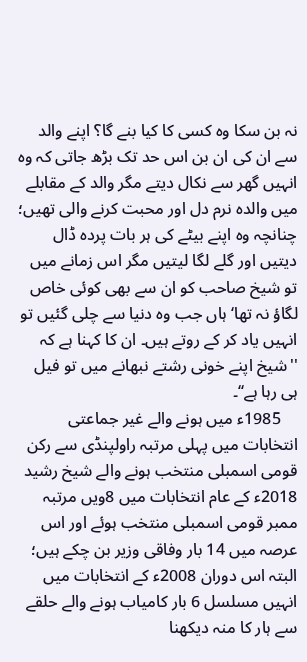نہ بن سکا وہ کسی کا کیا بنے گا؟ اپنے والد سے ان کی ان بن اس حد تک بڑھ جاتی کہ وہ انہیں گھر سے نکال دیتے مگر والد کے مقابلے میں والدہ نرم دل اور محبت کرنے والی تھیں؛ چنانچہ وہ اپنے بیٹے کی ہر بات پردہ ڈال دیتیں اور گلے لگا لیتیں مگر اس زمانے میں تو شیخ صاحب کو ان سے بھی کوئی خاص لگاؤ نہ تھا‘ ہاں جب وہ دنیا سے چلی گئیں تو انہیں یاد کر کے روتے ہیں۔ ان کا کہنا ہے کہ ''شیخ اپنے خونی رشتے نبھانے میں تو فیل ہی رہا ہے‘‘۔
    1985ء میں ہونے والے غیر جماعتی انتخابات میں پہلی مرتبہ راولپنڈی سے رکن قومی اسمبلی منتخب ہونے والے شیخ رشید 2018ء کے عام انتخابات میں 8ویں مرتبہ ممبر قومی اسمبلی منتخب ہوئے اور اس عرصہ میں 14 بار وفاقی وزیر بن چکے ہیں؛ البتہ اس دوران 2008ء کے انتخابات میں انہیں مسلسل 6 بار کامیاب ہونے والے حلقے سے ہار کا منہ دیکھنا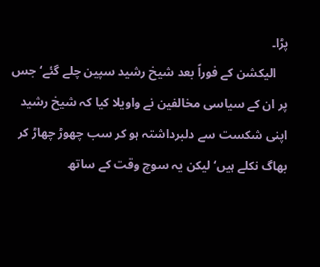پڑا۔
    الیکشن کے فوراً بعد شیخ رشید سپین چلے گئے‘ جس پر ان کے سیاسی مخالفین نے واویلا کیا کہ شیخ رشید اپنی شکست سے دلبرداشتہ ہو کر سب چھوڑ چھاڑ کر بھاگ نکلے ہیں‘ لیکن یہ سوچ وقت کے ساتھ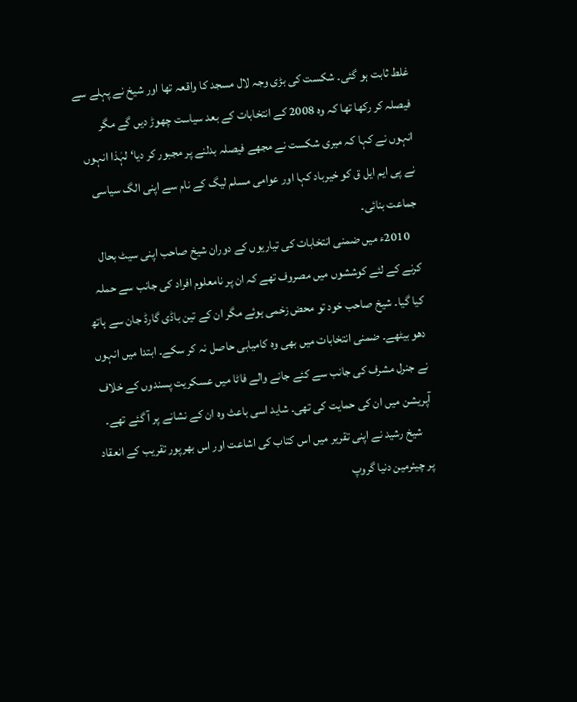غلط ثابت ہو گئی۔ شکست کی بڑی وجہ لال مسجد کا واقعہ تھا اور شیخ نے پہلے سے فیصلہ کر رکھا تھا کہ وہ 2008 کے انتخابات کے بعد سیاست چھوڑ دیں گے مگر انہوں نے کہا کہ میری شکست نے مجھے فیصلہ بدلنے پر مجبور کر دیا‘ لہٰذا انہوں نے پی ایم ایل ق کو خیرباد کہا اور عوامی مسلم لیگ کے نام سے اپنی الگ سیاسی جماعت بنائی۔
    2010ء میں ضمنی انتخابات کی تیاریوں کے دوران شیخ صاحب اپنی سیٹ بحال کرنے کے لئے کوششوں میں مصروف تھے کہ ان پر نامعلوم افراد کی جانب سے حملہ کیا گیا۔ شیخ صاحب خود تو محض زخمی ہوئے مگر ان کے تین باڈی گارڈ جان سے ہاتھ دھو بیٹھے۔ ضمنی انتخابات میں بھی وہ کامیابی حاصل نہ کر سکے۔ ابتدا میں انہوں نے جنرل مشرف کی جانب سے کئے جانے والے فاٹا میں عسکریت پسندوں کے خلاف آپریشن میں ان کی حمایت کی تھی۔ شاید اسی باعث وہ ان کے نشانے پر آ گئے تھے۔
    شیخ رشید نے اپنی تقریر میں اس کتاب کی اشاعت اور اس بھرپور تقریب کے انعقاد پر چیئرمین دنیا گروپ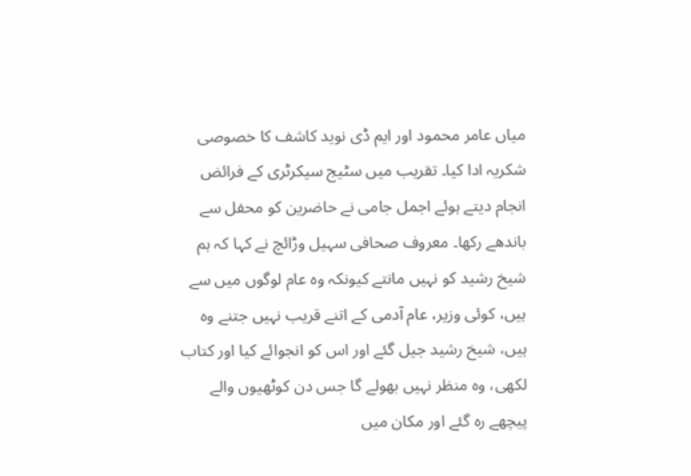میاں عامر محمود اور ایم ڈی نوید کاشف کا خصوصی شکریہ ادا کیا۔ تقریب میں سٹیج سیکرٹری کے فرائض انجام دیتے ہوئے اجمل جامی نے حاضرین کو محفل سے باندھے رکھا۔ معروف صحافی سہیل وڑائچ نے کہا کہ ہم شیخ رشید کو نہیں مانتے کیونکہ وہ عام لوگوں میں سے ہیں، کوئی وزیر، عام آدمی کے اتنے قریب نہیں جتنے وہ ہیں، شیخ رشید جیل گئے اور اس کو انجوائے کیا اور کتاب لکھی، وہ منظر نہیں بھولے گا جس دن کوٹھیوں والے پیچھے رہ گئے اور مکان میں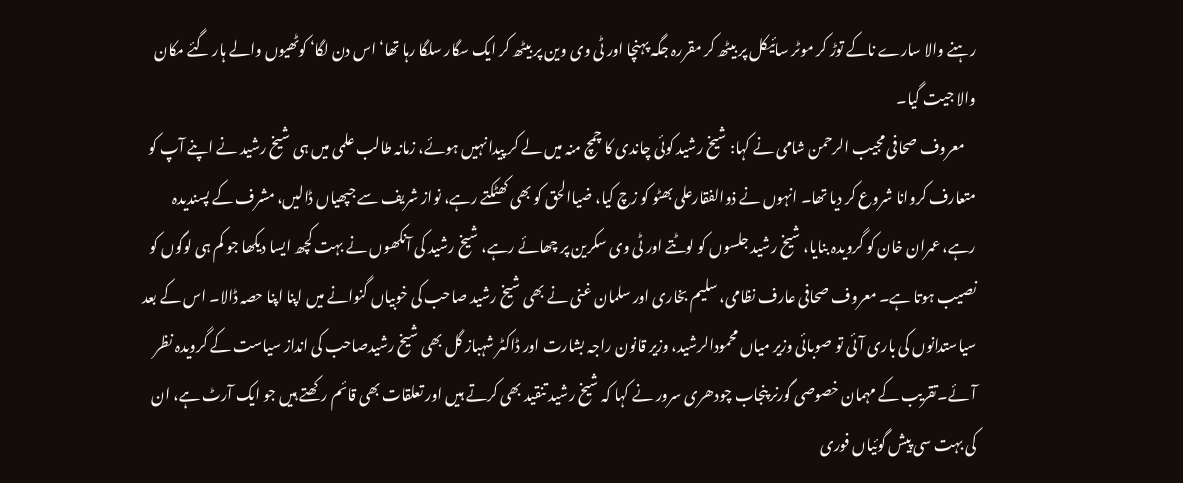رہنے والا سارے ناکے توڑ کر موٹر سائیکل پر بیٹھ کر مقررہ جگہ پہنچا اور ٹی وی وین پر بیٹھ کر ایک سگار سلگا رہا تھا‘ اس دن لگا‘ کوٹھیوں والے ہار گئے مکان والا جیت گیا۔
    معروف صحافی مجیب الرحمن شامی نے کہا: شیخ رشید کوئی چاندی کا چمچ منہ میں لے کر پیدا نہیں ہوئے، زمانہ طالب علمی میں ہی شیخ رشید نے اپنے آپ کو متعارف کروانا شروع کر دیا تھا۔ انہوں نے ذوالفقارعلی بھٹو کو زچ کیا، ضیاالحق کو بھی کھٹکتے رہے، نواز شریف سے جپھیاں ڈالیں، مشرف کے پسندیدہ رہے، عمران خان کو گرویدہ بنایا، شیخ رشید جلسوں کو لوٹتے اور ٹی وی سکرین پر چھائے رہے، شیخ رشید کی آنکھوں نے بہت کچھ ایسا دیکھا جو کم ہی لوگوں کو نصیب ہوتا ہے۔ معروف صحافی عارف نظامی، سلیم بخاری اور سلمان غنی نے بھی شیخ رشید صاحب کی خوبیاں گنوانے میں اپنا اپنا حصہ ڈالا۔ اس کے بعد سیاستدانوں کی باری آئی تو صوبائی وزیر میاں محمودالرشید، وزیر قانون راجہ بشارت اور ڈاکٹر شہباز گل بھی شیخ رشیدصاحب کی انداز سیاست کے گرویدہ نظر آئے۔تقریب کے مہمان خصوصی گورنر پنجاب چودھری سرور نے کہا کہ شیخ رشید تنقید بھی کرتے ہیں اور تعلقات بھی قائم رکھتے ہیں جو ایک آرٹ ہے، ان کی بہت سی پیش گوئیاں فوری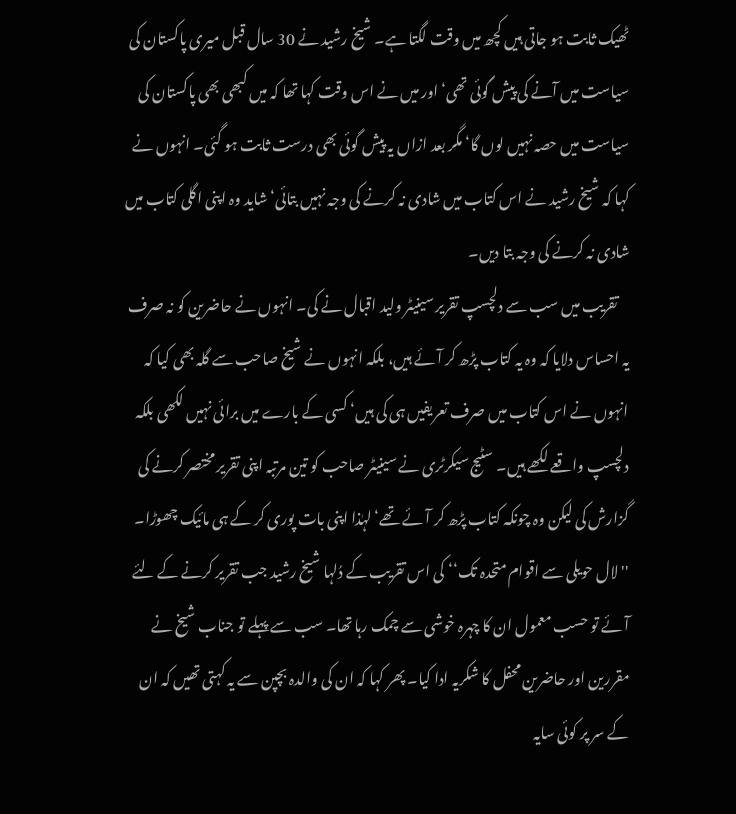ٹھیک ثابت ہو جاتی ہیں کچھ میں وقت لگتا ہے۔ شیخ رشید نے 30 سال قبل میری پاکستان کی سیاست میں آنے کی پیش گوئی تھی‘ اور میں نے اس وقت کہا تھا کہ میں کبھی بھی پاکستان کی سیاست میں حصہ نہیں لوں گا‘ مگر بعد ازاں یہ پیش گوئی بھی درست ثابت ہو گئی۔ انہوں نے کہا کہ شیخ رشید نے اس کتاب میں شادی نہ کرنے کی وجہ نہیں بتائی‘ شاید وہ اپنی اگلی کتاب میں شادی نہ کرنے کی وجہ بتا دیں۔
    تقریب میں سب سے دلچسپ تقریر سینیٹر ولید اقبال نے کی۔ انہوں نے حاضرین کو نہ صرف یہ احساس دلایا کہ وہ یہ کتاب پڑھ کر آئے ہیں، بلکہ انہوں نے شیخ صاحب سے گلہ بھی کیا کہ انہوں نے اس کتاب میں صرف تعریفیں ہی کی ہیں‘ کسی کے بارے میں برائی نہیں لکھی بلکہ دلچسپ واقعے لکھے ہیں۔ سٹیج سیکرٹری نے سینیٹر صاحب کو تین مرتبہ اپنی تقریر مختصر کرنے کی گزارش کی لیکن وہ چونکہ کتاب پڑھ کر آئے تھے‘ لہٰذا اپنی بات پوری کر کے ہی مائیک چھوڑا۔ ''لال حویلی سے اقوام متحدہ تک‘‘ کی اس تقریب کے دُلہا شیخ رشید جب تقریر کرنے کے لئے آئے تو حسب معمول ان کا چہرہ خوشی سے چمک رہا تھا۔ سب سے پہلے تو جناب شیخ نے مقررین اور حاضرین محفل کا شکریہ ادا کیا۔ پھر کہا کہ ان کی والدہ بچپن سے یہ کہتی تھیں کہ ان کے سر پر کوئی سایہ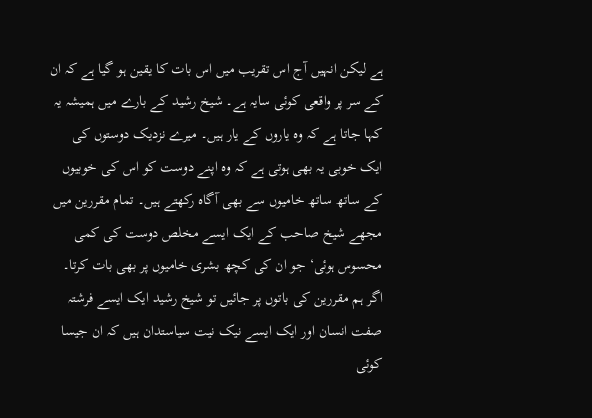ہے لیکن انہیں آج اس تقریب میں اس بات کا یقین ہو گیا ہے کہ ان کے سر پر واقعی کوئی سایہ ہے۔ شیخ رشید کے بارے میں ہمیشہ یہ کہا جاتا ہے کہ وہ یاروں کے یار ہیں۔ میرے نزدیک دوستوں کی ایک خوبی یہ بھی ہوتی ہے کہ وہ اپنے دوست کو اس کی خوبیوں کے ساتھ ساتھ خامیوں سے بھی آگاہ رکھتے ہیں۔ تمام مقررین میں مجھے شیخ صاحب کے ایک ایسے مخلص دوست کی کمی محسوس ہوئی‘ جو ان کی کچھ بشری خامیوں پر بھی بات کرتا۔ اگر ہم مقررین کی باتوں پر جائیں تو شیخ رشید ایک ایسے فرشتہ صفت انسان اور ایک ایسے نیک نیت سیاستدان ہیں کہ ان جیسا کوئی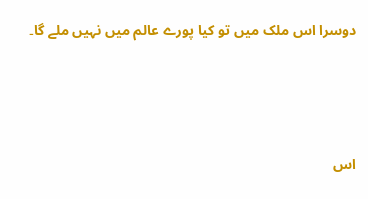دوسرا اس ملک میں تو کیا پورے عالم میں نہیں ملے گا۔



اس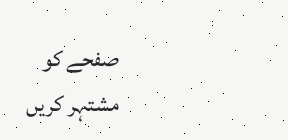صفحے کو مشتہر کریں